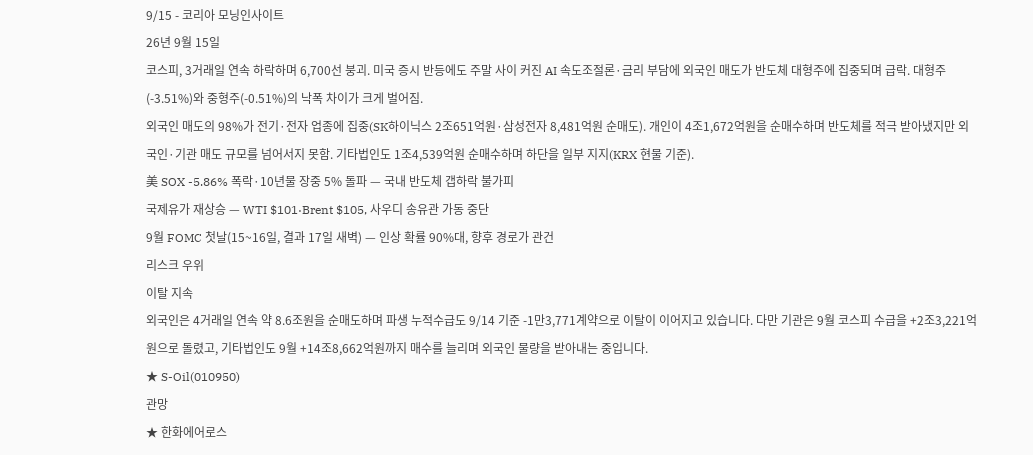9/15 - 코리아 모닝인사이트
26년 9월 15일
코스피, 3거래일 연속 하락하며 6,700선 붕괴. 미국 증시 반등에도 주말 사이 커진 AI 속도조절론·금리 부담에 외국인 매도가 반도체 대형주에 집중되며 급락. 대형주(-3.51%)와 중형주(-0.51%)의 낙폭 차이가 크게 벌어짐.
외국인 매도의 98%가 전기·전자 업종에 집중(SK하이닉스 2조651억원·삼성전자 8,481억원 순매도). 개인이 4조1,672억원을 순매수하며 반도체를 적극 받아냈지만 외국인·기관 매도 규모를 넘어서지 못함. 기타법인도 1조4,539억원 순매수하며 하단을 일부 지지(KRX 현물 기준).
美 SOX -5.86% 폭락·10년물 장중 5% 돌파 — 국내 반도체 갭하락 불가피
국제유가 재상승 — WTI $101·Brent $105, 사우디 송유관 가동 중단
9월 FOMC 첫날(15~16일, 결과 17일 새벽) — 인상 확률 90%대, 향후 경로가 관건
리스크 우위
이탈 지속
외국인은 4거래일 연속 약 8.6조원을 순매도하며 파생 누적수급도 9/14 기준 -1만3,771계약으로 이탈이 이어지고 있습니다. 다만 기관은 9월 코스피 수급을 +2조3,221억원으로 돌렸고, 기타법인도 9월 +14조8,662억원까지 매수를 늘리며 외국인 물량을 받아내는 중입니다.
★ S-Oil(010950)
관망
★ 한화에어로스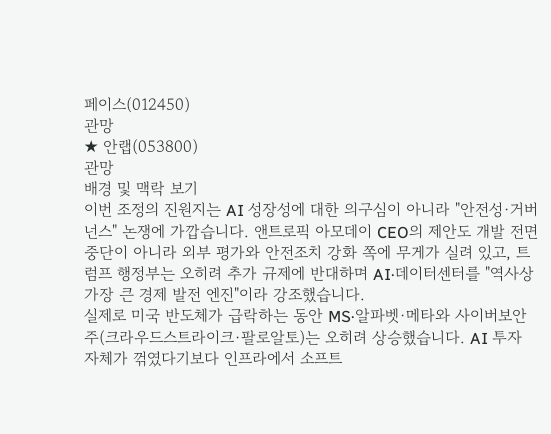페이스(012450)
관망
★ 안랩(053800)
관망
배경 및 맥락 보기
이번 조정의 진원지는 AI 성장성에 대한 의구심이 아니라 "안전성·거버넌스" 논쟁에 가깝습니다. 앤트로픽 아모데이 CEO의 제안도 개발 전면 중단이 아니라 외부 평가와 안전조치 강화 쪽에 무게가 실려 있고, 트럼프 행정부는 오히려 추가 규제에 반대하며 AI·데이터센터를 "역사상 가장 큰 경제 발전 엔진"이라 강조했습니다.
실제로 미국 반도체가 급락하는 동안 MS·알파벳·메타와 사이버보안주(크라우드스트라이크·팔로알토)는 오히려 상승했습니다. AI 투자 자체가 꺾였다기보다 인프라에서 소프트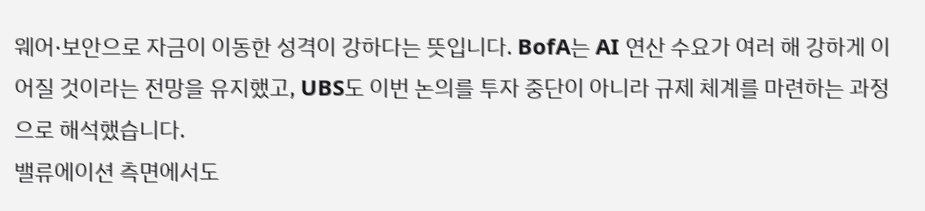웨어·보안으로 자금이 이동한 성격이 강하다는 뜻입니다. BofA는 AI 연산 수요가 여러 해 강하게 이어질 것이라는 전망을 유지했고, UBS도 이번 논의를 투자 중단이 아니라 규제 체계를 마련하는 과정으로 해석했습니다.
밸류에이션 측면에서도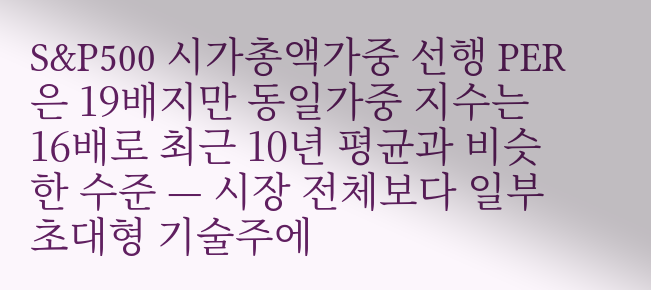S&P500 시가총액가중 선행 PER은 19배지만 동일가중 지수는 16배로 최근 10년 평균과 비슷한 수준 — 시장 전체보다 일부 초대형 기술주에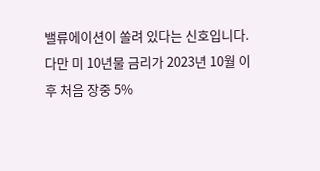밸류에이션이 쏠려 있다는 신호입니다. 다만 미 10년물 금리가 2023년 10월 이후 처음 장중 5%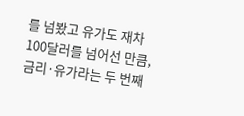를 넘봤고 유가도 재차 100달러를 넘어선 만큼, 금리·유가라는 두 번째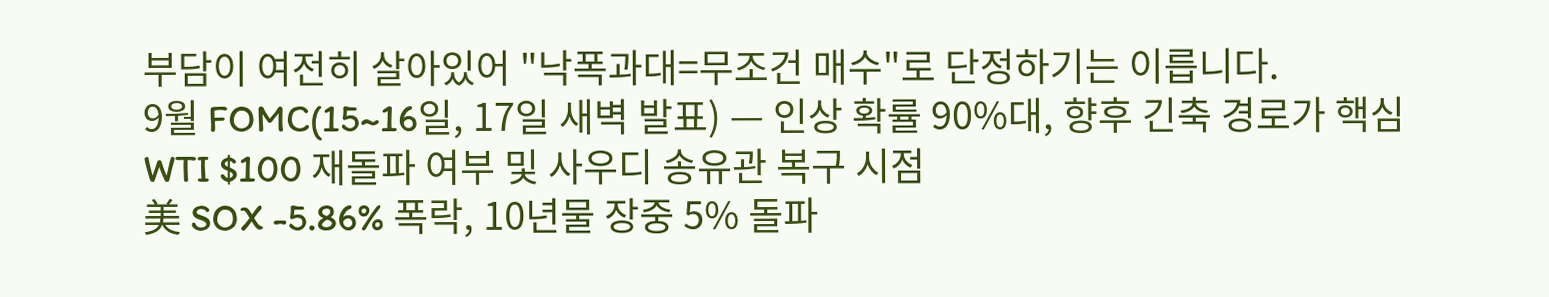부담이 여전히 살아있어 "낙폭과대=무조건 매수"로 단정하기는 이릅니다.
9월 FOMC(15~16일, 17일 새벽 발표) — 인상 확률 90%대, 향후 긴축 경로가 핵심
WTI $100 재돌파 여부 및 사우디 송유관 복구 시점
美 SOX -5.86% 폭락, 10년물 장중 5% 돌파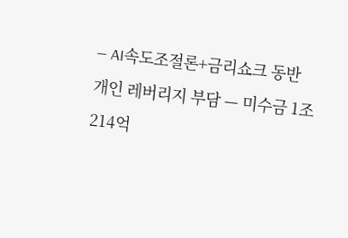— AI속도조절론+금리쇼크 동반
개인 레버리지 부담 — 미수금 1조214억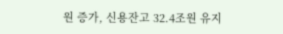원 증가, 신용잔고 32.4조원 유지